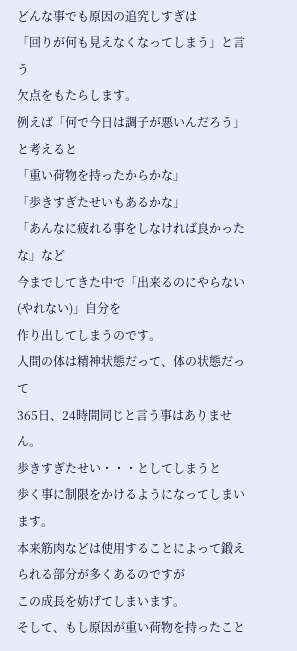どんな事でも原因の追究しすぎは
「回りが何も見えなくなってしまう」と言う
欠点をもたらします。
例えば「何で今日は調子が悪いんだろう」と考えると
「重い荷物を持ったからかな」
「歩きすぎたせいもあるかな」
「あんなに疲れる事をしなければ良かったな」など
今までしてきた中で「出来るのにやらない(やれない)」自分を
作り出してしまうのです。
人間の体は精神状態だって、体の状態だって
365日、24時間同じと言う事はありません。
歩きすぎたせい・・・としてしまうと
歩く事に制限をかけるようになってしまいます。
本来筋肉などは使用することによって鍛えられる部分が多くあるのですが
この成長を妨げてしまいます。
そして、もし原因が重い荷物を持ったこと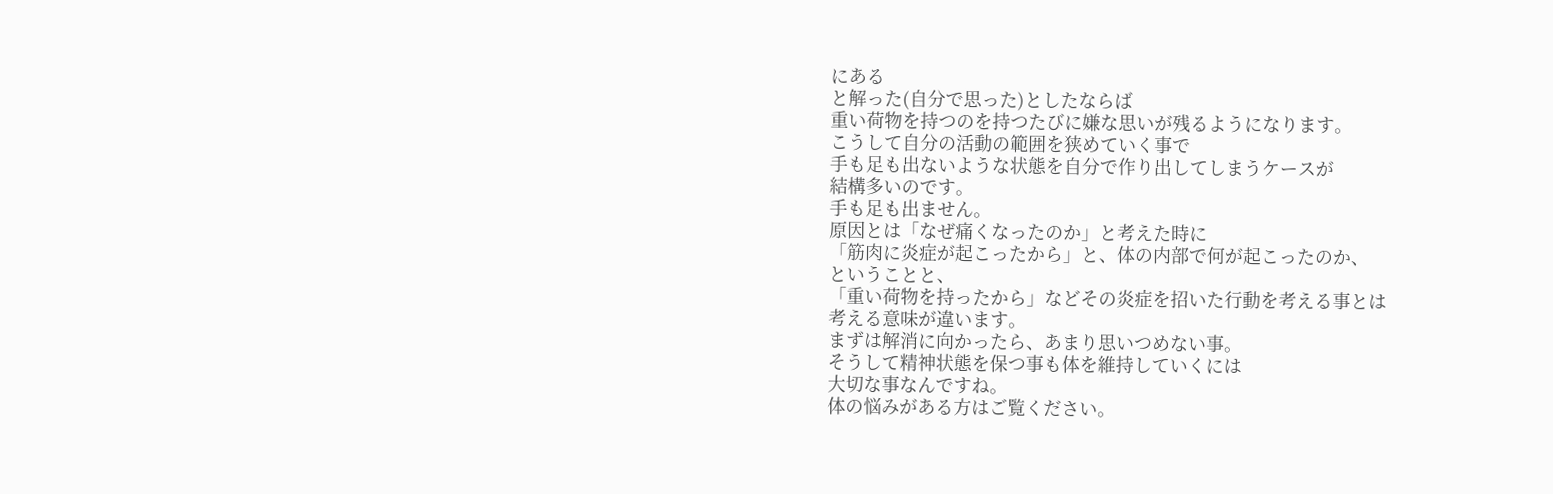にある
と解った(自分で思った)としたならば
重い荷物を持つのを持つたびに嫌な思いが残るようになります。
こうして自分の活動の範囲を狭めていく事で
手も足も出ないような状態を自分で作り出してしまうケースが
結構多いのです。
手も足も出ません。
原因とは「なぜ痛くなったのか」と考えた時に
「筋肉に炎症が起こったから」と、体の内部で何が起こったのか、
ということと、
「重い荷物を持ったから」などその炎症を招いた行動を考える事とは
考える意味が違います。
まずは解消に向かったら、あまり思いつめない事。
そうして精神状態を保つ事も体を維持していくには
大切な事なんですね。
体の悩みがある方はご覧ください。